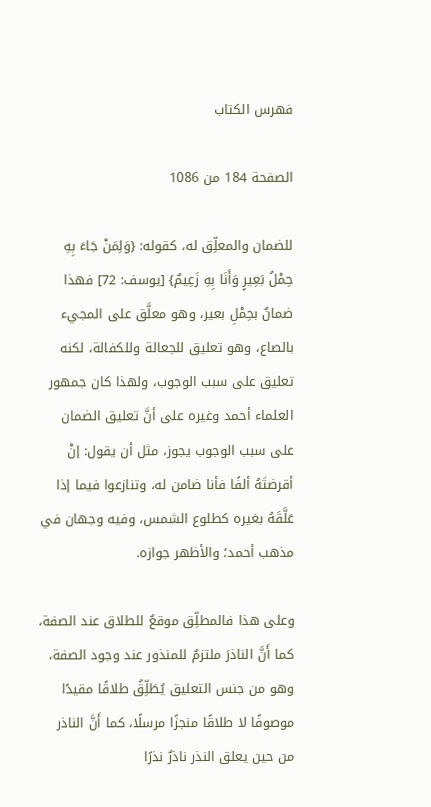فهرس الكتاب

الصفحة 184 من 1086

للضمان والمعلِّق له، كقوله: {وَلِمَنْ جَاءَ بِهِ حِمْلُ بَعِيرٍ وَأَنَا بِهِ زَعِيمٌ} [يوسف: 72] فهذا ضمانٌ بحِمْلِ بعير، وهو معلَّق على المجيء بالصاع، وهو تعليق للجعالة وللكفالة، لكنه تعليق على سبب الوجوب، ولهذا كان جمهور العلماء أحمد وغيره على أنَّ تعليق الضمان على سبب الوجوب يجوز، مثل أن يقول: إنْ أقرضتَهُ ألفًا فأنا ضامن له، وتنازعوا فيما إذا عَلَّقَهُ بغيره كطلوع الشمس، وفيه وجهان في مذهب أحمد؛ والأظهر جوازه.

وعلى هذا فالمطلِّق موقعٌ للطلاق عند الصفة، كما أَنَّ الناذرَ ملتزمٌ للمنذور عند وجود الصفة، وهو من جنس التعليق يُطَلِّقُ طلاقًا مقيدًا موصوفًا لا طلاقًا منجزًا مرسلًا، كما أَنَّ الناذر من حين يعلق النذر ناذرٌ نذرًا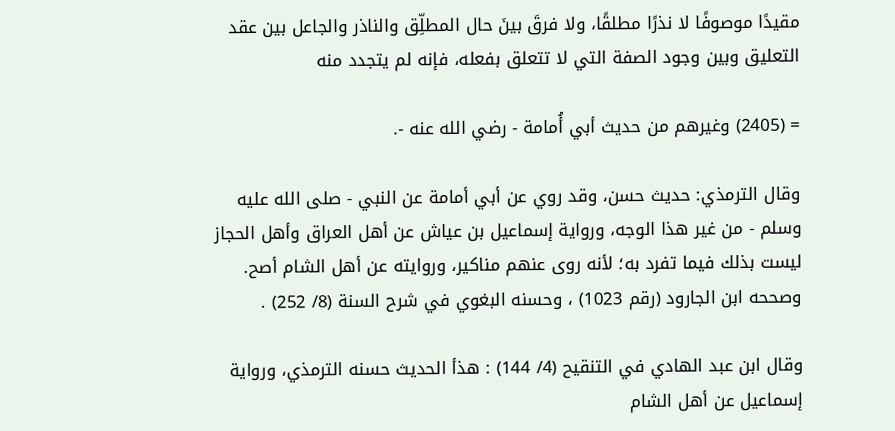مقيدًا موصوفًا لا نذرًا مطلقًا، ولا فرقَ بينَ حال المطلِّق والناذر والجاعل بين عقد التعليق وبين وجود الصفة التي لا تتعلق بفعله، فإنه لم يتجدد منه

= (2405) وغيرهم من حديث أبي أُمامة - رضي الله عنه -.

وقال الترمذي: حديث حسن، وقد روي عن أبي أمامة عن النبي - صلى الله عليه وسلم - من غير هذا الوجه، ورواية إسماعيل بن عياش عن أهل العراق وأهل الحجاز ليست بذلك فيما تفرد به؛ لأنه روى عنهم مناكير، وروايته عن أهل الشام أصح. وصححه ابن الجارود (رقم 1023) ، وحسنه البغوي في شرح السنة (8/ 252) .

وقال ابن عبد الهادي في التنقيح (4/ 144) : هذأ الحديث حسنه الترمذي، ورواية إسماعيل عن أهل الشام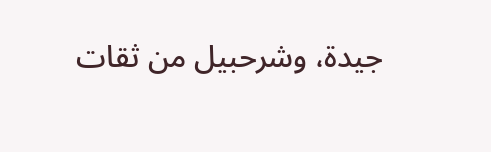جيدة، وشرحبيل من ثقات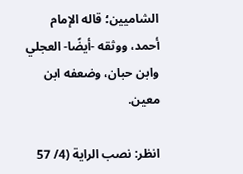الشاميين؛ قاله الإمام أحمد، ووثقه -أيضًا- العجلي وابن حبان، وضعفه ابن معين.

انظر: نصب الراية (4/ 57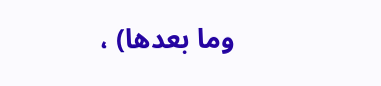وما بعدها) ،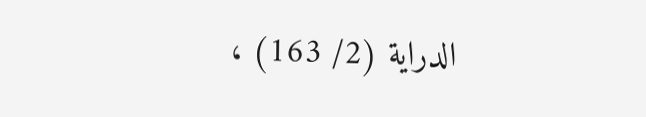الدراية (2/ 163) ،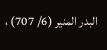البدر المنير (6/ 707) ،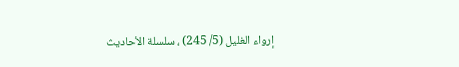إرواء الغليل (5/ 245) ، سلسلة الأحاديث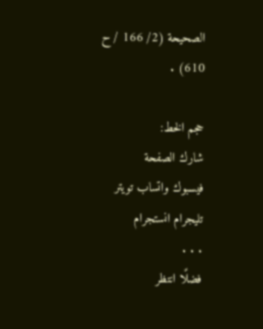الصحيحة (2/ 166 / ح 610) .

حجم الخط:
شارك الصفحة
فيسبوك واتساب تويتر تليجرام انستجرام
. . .
فضلًا انتظر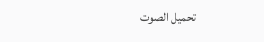تحميل الصوت